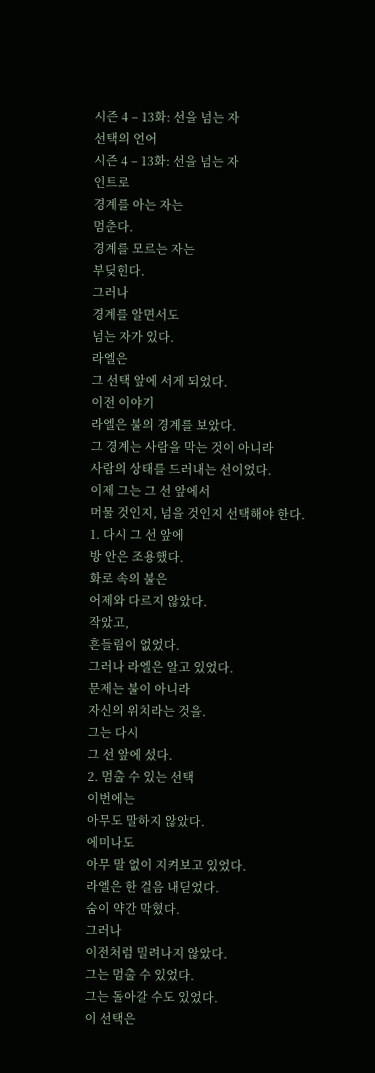시즌 4 – 13화: 선을 넘는 자
선택의 언어
시즌 4 – 13화: 선을 넘는 자
인트로
경계를 아는 자는
멈춘다.
경계를 모르는 자는
부딪힌다.
그러나
경계를 알면서도
넘는 자가 있다.
라엘은
그 선택 앞에 서게 되었다.
이전 이야기
라엘은 불의 경계를 보았다.
그 경계는 사람을 막는 것이 아니라
사람의 상태를 드러내는 선이었다.
이제 그는 그 선 앞에서
머물 것인지, 넘을 것인지 선택해야 한다.
1. 다시 그 선 앞에
방 안은 조용했다.
화로 속의 불은
어제와 다르지 않았다.
작았고,
흔들림이 없었다.
그러나 라엘은 알고 있었다.
문제는 불이 아니라
자신의 위치라는 것을.
그는 다시
그 선 앞에 섰다.
2. 멈출 수 있는 선택
이번에는
아무도 말하지 않았다.
에미나도
아무 말 없이 지켜보고 있었다.
라엘은 한 걸음 내딛었다.
숨이 약간 막혔다.
그러나
이전처럼 밀려나지 않았다.
그는 멈출 수 있었다.
그는 돌아갈 수도 있었다.
이 선택은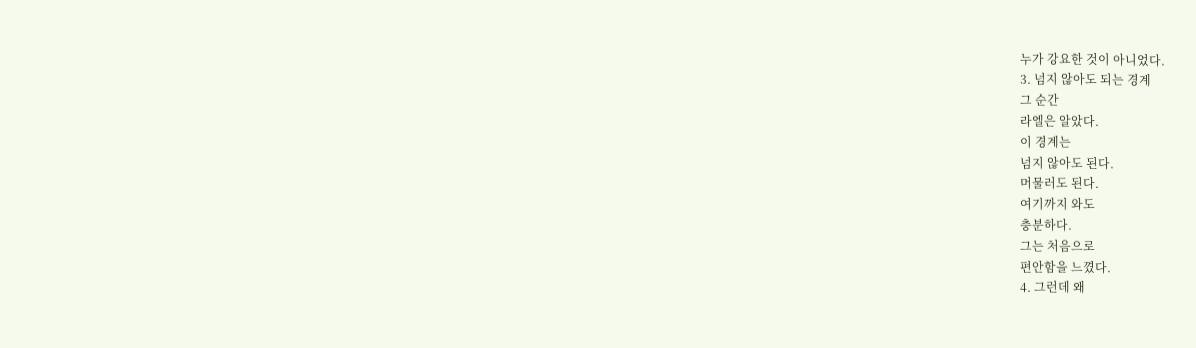누가 강요한 것이 아니었다.
3. 넘지 않아도 되는 경계
그 순간
라엘은 알았다.
이 경계는
넘지 않아도 된다.
머물러도 된다.
여기까지 와도
충분하다.
그는 처음으로
편안함을 느꼈다.
4. 그런데 왜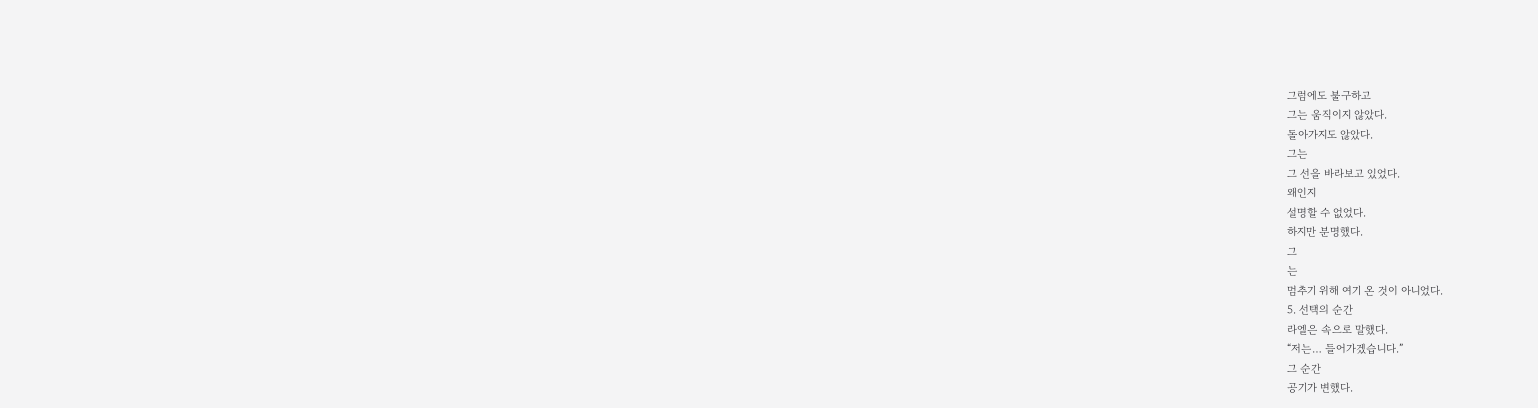그럼에도 불구하고
그는 움직이지 않았다.
돌아가지도 않았다.
그는
그 선을 바라보고 있었다.
왜인지
설명할 수 없었다.
하지만 분명했다.
그
는
멈추기 위해 여기 온 것이 아니었다.
5. 선택의 순간
라엘은 속으로 말했다.
“저는… 들어가겠습니다.”
그 순간
공기가 변했다.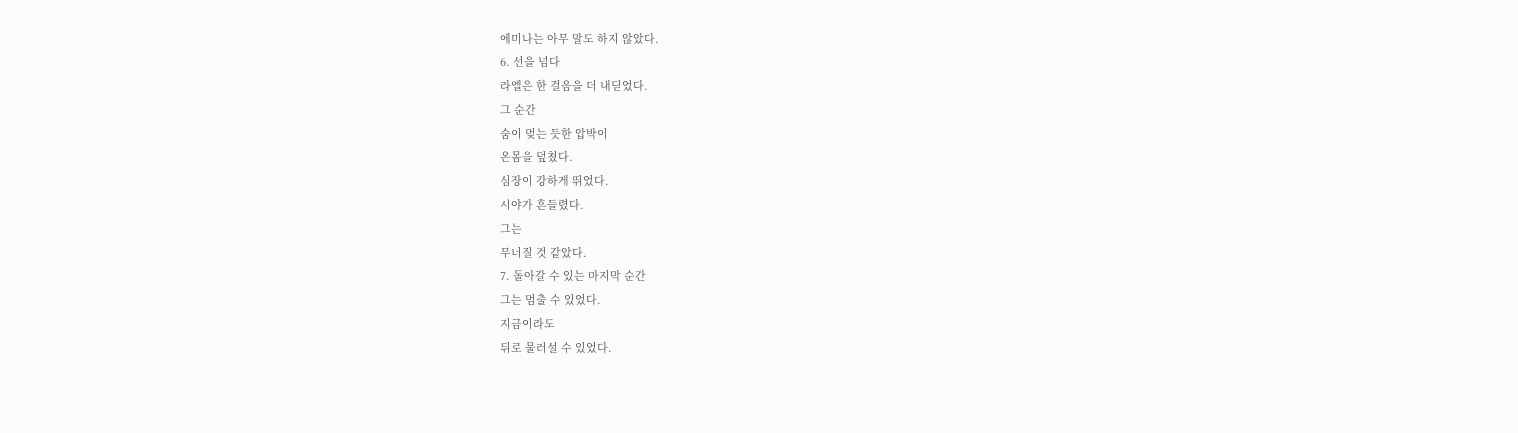에미나는 아무 말도 하지 않았다.
6. 선을 넘다
라엘은 한 걸음을 더 내딛었다.
그 순간
숨이 멎는 듯한 압박이
온몸을 덮쳤다.
심장이 강하게 뛰었다.
시야가 흔들렸다.
그는
무너질 것 같았다.
7. 돌아갈 수 있는 마지막 순간
그는 멈출 수 있었다.
지금이라도
뒤로 물러설 수 있었다.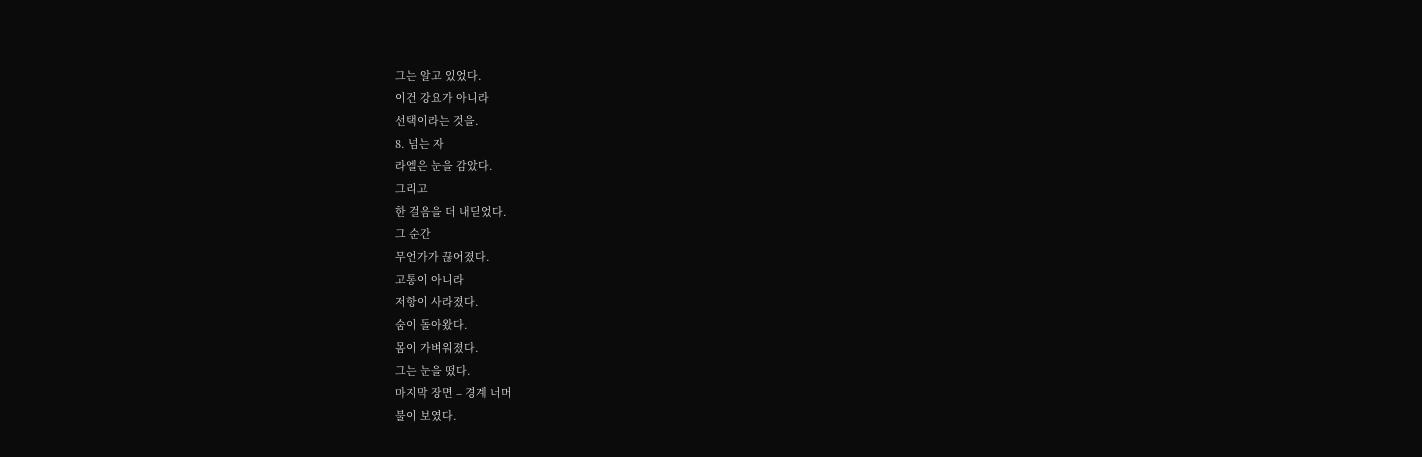그는 알고 있었다.
이건 강요가 아니라
선택이라는 것을.
8. 넘는 자
라엘은 눈을 감았다.
그리고
한 걸음을 더 내딛었다.
그 순간
무언가가 끊어졌다.
고통이 아니라
저항이 사라졌다.
숨이 돌아왔다.
몸이 가벼워졌다.
그는 눈을 떴다.
마지막 장면 – 경계 너머
불이 보였다.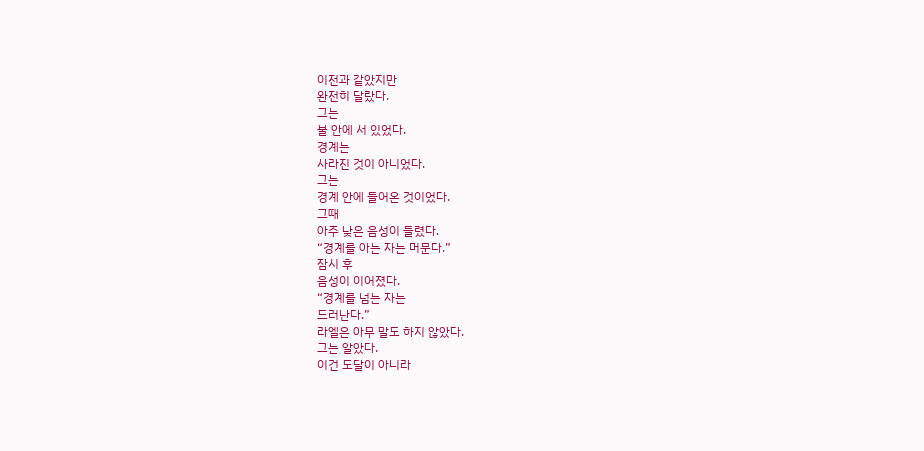이전과 같았지만
완전히 달랐다.
그는
불 안에 서 있었다.
경계는
사라진 것이 아니었다.
그는
경계 안에 들어온 것이었다.
그때
아주 낮은 음성이 들렸다.
“경계를 아는 자는 머문다.”
잠시 후
음성이 이어졌다.
“경계를 넘는 자는
드러난다.”
라엘은 아무 말도 하지 않았다.
그는 알았다.
이건 도달이 아니라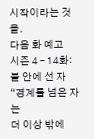시작이라는 것을.
다음 화 예고
시즌 4 – 14화: 불 안에 선 자
“경계를 넘은 자는
더 이상 밖에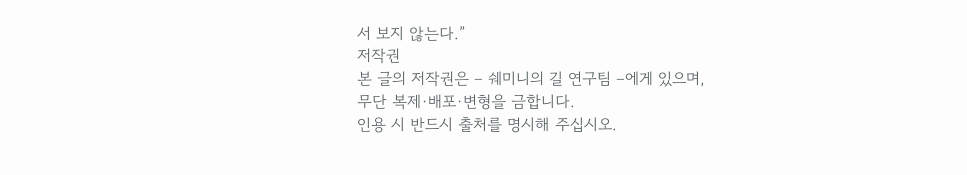서 보지 않는다.”
저작권
본 글의 저작권은 – 쉐미니의 길 연구팀 –에게 있으며,
무단 복제·배포·변형을 금합니다.
인용 시 반드시 출처를 명시해 주십시오.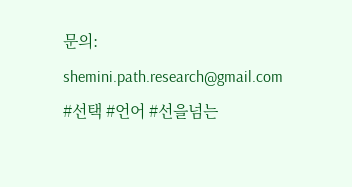문의: shemini.path.research@gmail.com
#선택 #언어 #선을넘는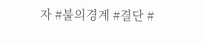자 #불의경계 #결단 #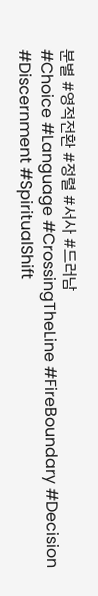분별 #영적전환 #정렬 #서사 #드러남
#Choice #Language #CrossingTheLine #FireBoundary #Decision #Discernment #SpiritualShift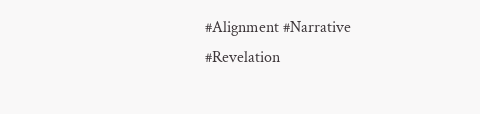#Alignment #Narrative #Revelation